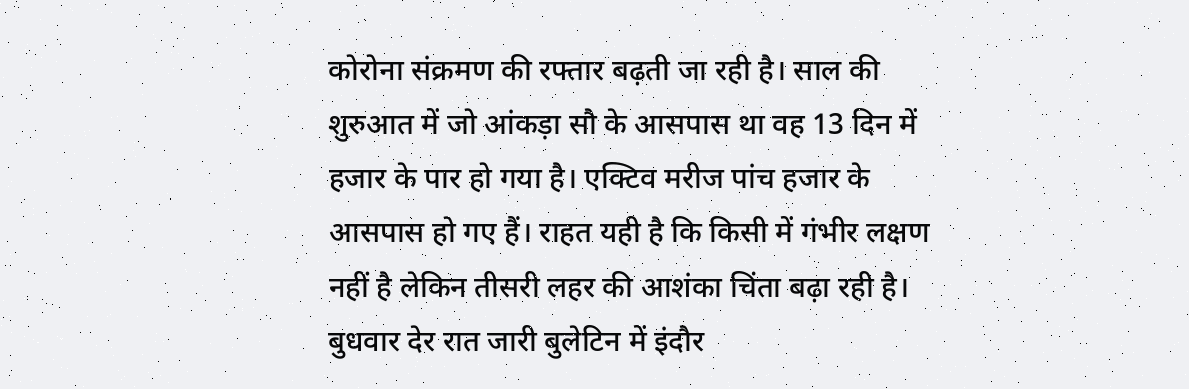कोरोना संक्रमण की रफ्तार बढ़ती जा रही है। साल की शुरुआत में जो आंकड़ा सौ के आसपास था वह 13 दिन में हजार के पार हो गया है। एक्टिव मरीज पांच हजार के आसपास हो गए हैं। राहत यही है कि किसी में गंभीर लक्षण नहीं है लेकिन तीसरी लहर की आशंका चिंता बढ़ा रही है।
बुधवार देर रात जारी बुलेटिन में इंदौर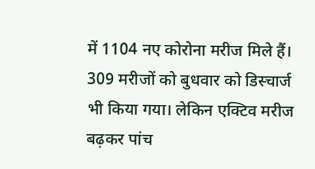में 1104 नए कोरोना मरीज मिले हैं। 309 मरीजों को बुधवार को डिस्चार्ज भी किया गया। लेकिन एक्टिव मरीज बढ़कर पांच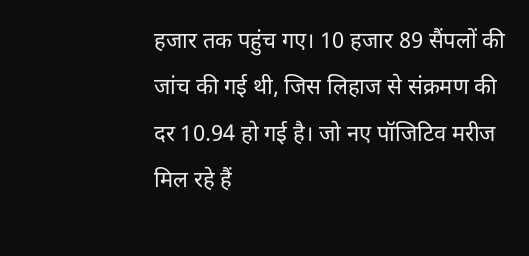हजार तक पहुंच गए। 10 हजार 89 सैंपलों की जांच की गई थी, जिस लिहाज से संक्रमण की दर 10.94 हो गई है। जो नए पॉजिटिव मरीज मिल रहे हैं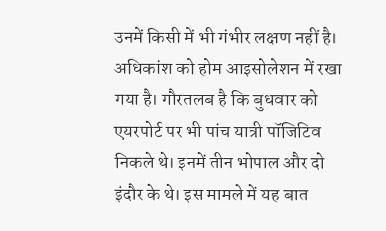उनमें किसी में भी गंभीर लक्षण नहीं है। अधिकांश को होम आइसोलेशन में रखा गया है। गौरतलब है कि बुधवार को एयरपोर्ट पर भी पांच यात्री पॉजिटिव निकले थे। इनमें तीन भोपाल और दो इंदौर के थे। इस मामले में यह बात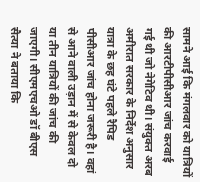सामने आई कि मंगलवार को यात्रियों की आरटीपीसीआर जांच करवाई गई थी जो नेगेटिव थी। संयुक्त अरब अमीरात सरकार के निर्देश अनुसार यात्रा के छह घंटे पहले रैपिड पीसीआर जांच होना जरूरी है। वहां से आने वाली उड़ान में से केवल दो या तीन यात्रियों की जांच की जाएगी। सीएमएचओ डॉ बीएस सैत्या ने बताया कि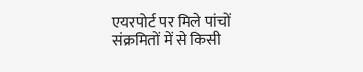एयरपोर्ट पर मिले पांचों संक्रमितों में से किसी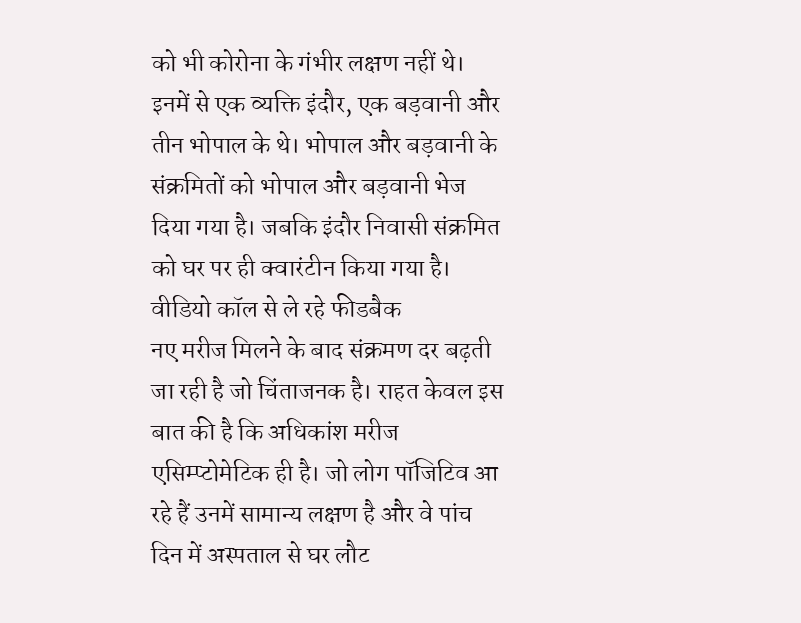को भी कोरोना के गंभीर लक्षण नहीं थे। इनमें से एक व्यक्ति इंदौर, एक बड़वानी और तीन भोपाल के थे। भोपाल और बड़वानी के संक्रमितों को भोपाल और बड़वानी भेज दिया गया है। जबकि इंदौर निवासी संक्रमित को घर पर ही क्वारंटीन किया गया है।
वीडियो कॉल से ले रहे फीडबैक
नए मरीज मिलने के बाद संक्रमण दर बढ़ती जा रही है जो चिंताजनक है। राहत केवल इस बात की है कि अधिकांश मरीज एसिम्प्टोमेटिक ही है। जो लोग पॉजिटिव आ रहे हैं उनमें सामान्य लक्षण है और वे पांच दिन में अस्पताल से घर लौट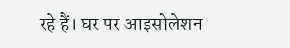रहे हैं। घर पर आइसोलेशन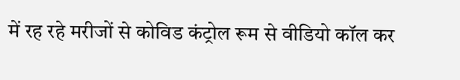में रह रहे मरीजों से कोविड कंट्रोल रूम से वीडियो कॉल कर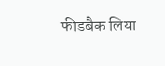फीडबैक लिया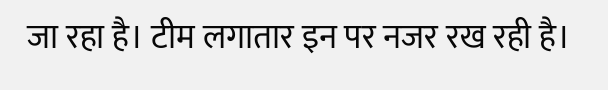जा रहा है। टीम लगातार इन पर नजर रख रही है।